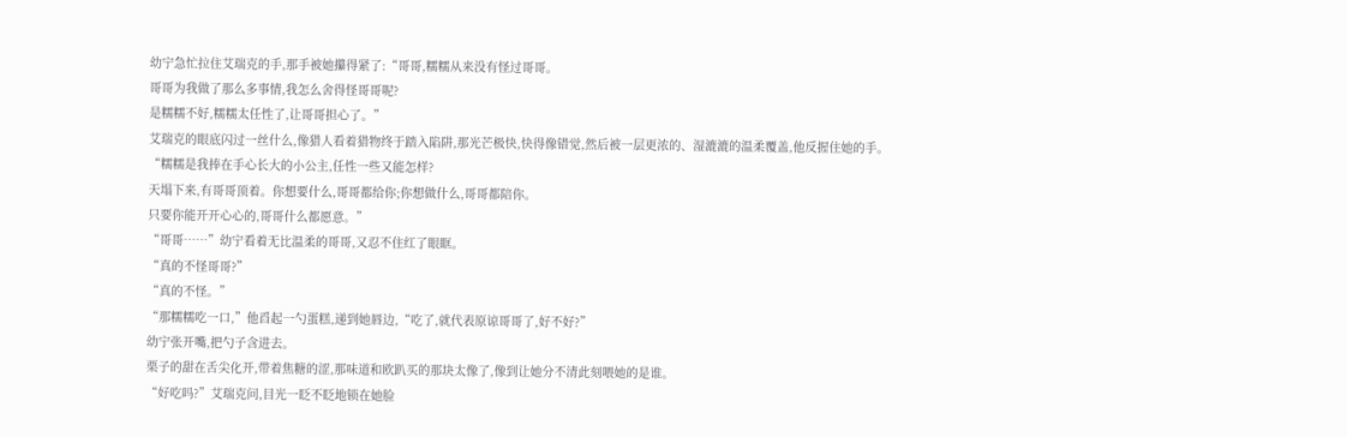幼宁急忙拉住艾瑞克的手,那手被她攥得紧了:“哥哥,糯糯从来没有怪过哥哥。
哥哥为我做了那么多事情,我怎么舍得怪哥哥呢?
是糯糯不好,糯糯太任性了,让哥哥担心了。”
艾瑞克的眼底闪过一丝什么,像猎人看着猎物终于踏入陷阱,那光芒极快,快得像错觉,然后被一层更浓的、湿漉漉的温柔覆盖,他反握住她的手。
“糯糯是我捧在手心长大的小公主,任性一些又能怎样?
天塌下来,有哥哥顶着。你想要什么,哥哥都给你;你想做什么,哥哥都陪你。
只要你能开开心心的,哥哥什么都愿意。”
“哥哥……”幼宁看着无比温柔的哥哥,又忍不住红了眼眶。
“真的不怪哥哥?”
“真的不怪。”
“那糯糯吃一口,”他舀起一勺蛋糕,递到她唇边,“吃了,就代表原谅哥哥了,好不好?”
幼宁张开嘴,把勺子含进去。
栗子的甜在舌尖化开,带着焦糖的涩,那味道和欧趴买的那块太像了,像到让她分不清此刻喂她的是谁。
“好吃吗?”艾瑞克问,目光一眨不眨地锁在她脸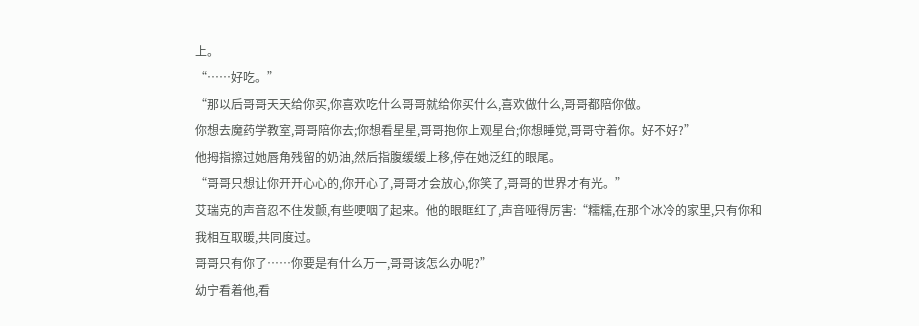上。
“……好吃。”
“那以后哥哥天天给你买,你喜欢吃什么哥哥就给你买什么,喜欢做什么,哥哥都陪你做。
你想去魔药学教室,哥哥陪你去;你想看星星,哥哥抱你上观星台;你想睡觉,哥哥守着你。好不好?”
他拇指擦过她唇角残留的奶油,然后指腹缓缓上移,停在她泛红的眼尾。
“哥哥只想让你开开心心的,你开心了,哥哥才会放心,你笑了,哥哥的世界才有光。”
艾瑞克的声音忍不住发颤,有些哽咽了起来。他的眼眶红了,声音哑得厉害:“糯糯,在那个冰冷的家里,只有你和我相互取暖,共同度过。
哥哥只有你了……你要是有什么万一,哥哥该怎么办呢?”
幼宁看着他,看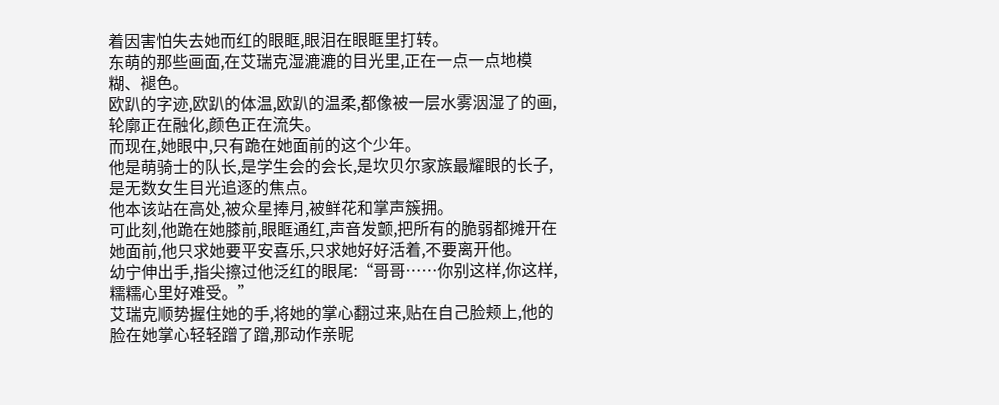着因害怕失去她而红的眼眶,眼泪在眼眶里打转。
东萌的那些画面,在艾瑞克湿漉漉的目光里,正在一点一点地模糊、褪色。
欧趴的字迹,欧趴的体温,欧趴的温柔,都像被一层水雾洇湿了的画,轮廓正在融化,颜色正在流失。
而现在,她眼中,只有跪在她面前的这个少年。
他是萌骑士的队长,是学生会的会长,是坎贝尔家族最耀眼的长子,是无数女生目光追逐的焦点。
他本该站在高处,被众星捧月,被鲜花和掌声簇拥。
可此刻,他跪在她膝前,眼眶通红,声音发颤,把所有的脆弱都摊开在她面前,他只求她要平安喜乐,只求她好好活着,不要离开他。
幼宁伸出手,指尖擦过他泛红的眼尾:“哥哥……你别这样,你这样,糯糯心里好难受。”
艾瑞克顺势握住她的手,将她的掌心翻过来,贴在自己脸颊上,他的脸在她掌心轻轻蹭了蹭,那动作亲昵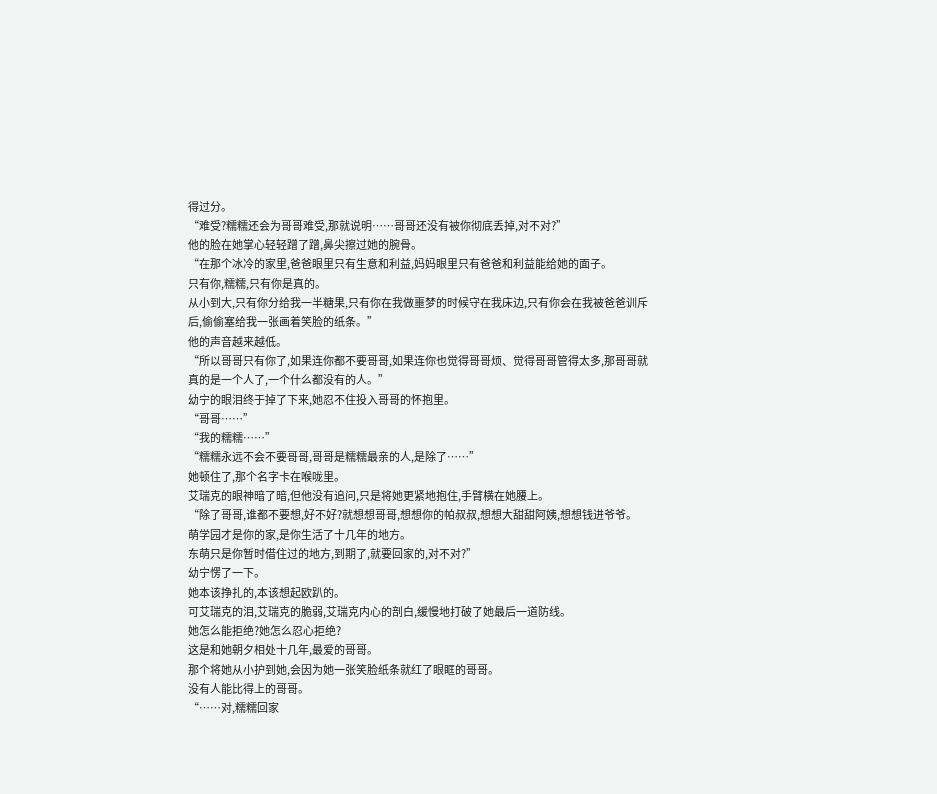得过分。
“难受?糯糯还会为哥哥难受,那就说明……哥哥还没有被你彻底丢掉,对不对?”
他的脸在她掌心轻轻蹭了蹭,鼻尖擦过她的腕骨。
“在那个冰冷的家里,爸爸眼里只有生意和利益,妈妈眼里只有爸爸和利益能给她的面子。
只有你,糯糯,只有你是真的。
从小到大,只有你分给我一半糖果,只有你在我做噩梦的时候守在我床边,只有你会在我被爸爸训斥后,偷偷塞给我一张画着笑脸的纸条。”
他的声音越来越低。
“所以哥哥只有你了,如果连你都不要哥哥,如果连你也觉得哥哥烦、觉得哥哥管得太多,那哥哥就真的是一个人了,一个什么都没有的人。”
幼宁的眼泪终于掉了下来,她忍不住投入哥哥的怀抱里。
“哥哥……”
“我的糯糯……”
“糯糯永远不会不要哥哥,哥哥是糯糯最亲的人,是除了……”
她顿住了,那个名字卡在喉咙里。
艾瑞克的眼神暗了暗,但他没有追问,只是将她更紧地抱住,手臂横在她腰上。
“除了哥哥,谁都不要想,好不好?就想想哥哥,想想你的帕叔叔,想想大甜甜阿姨,想想钱进爷爷。
萌学园才是你的家,是你生活了十几年的地方。
东萌只是你暂时借住过的地方,到期了,就要回家的,对不对?”
幼宁愣了一下。
她本该挣扎的,本该想起欧趴的。
可艾瑞克的泪,艾瑞克的脆弱,艾瑞克内心的剖白,缓慢地打破了她最后一道防线。
她怎么能拒绝?她怎么忍心拒绝?
这是和她朝夕相处十几年,最爱的哥哥。
那个将她从小护到她,会因为她一张笑脸纸条就红了眼眶的哥哥。
没有人能比得上的哥哥。
“……对,糯糯回家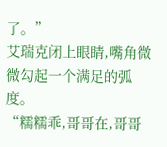了。”
艾瑞克闭上眼睛,嘴角微微勾起一个满足的弧度。
“糯糯乖,哥哥在,哥哥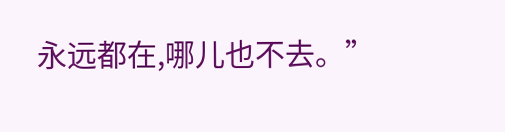永远都在,哪儿也不去。”